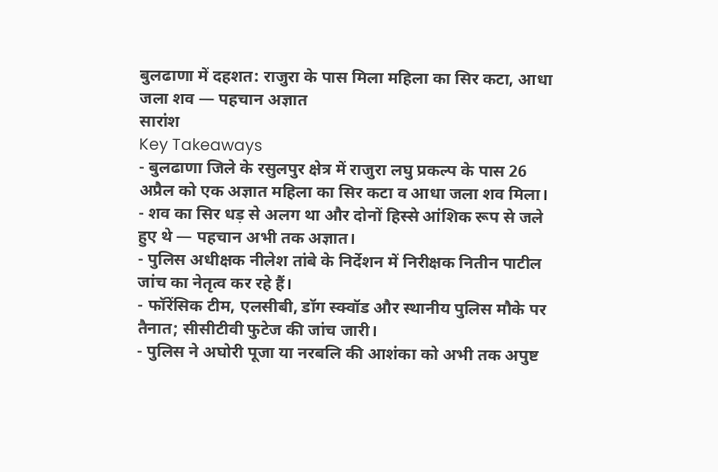बुलढाणा में दहशत: राजुरा के पास मिला महिला का सिर कटा, आधा जला शव — पहचान अज्ञात
सारांश
Key Takeaways
- बुलढाणा जिले के रसुलपुर क्षेत्र में राजुरा लघु प्रकल्प के पास 26 अप्रैल को एक अज्ञात महिला का सिर कटा व आधा जला शव मिला।
- शव का सिर धड़ से अलग था और दोनों हिस्से आंशिक रूप से जले हुए थे — पहचान अभी तक अज्ञात।
- पुलिस अधीक्षक नीलेश तांबे के निर्देशन में निरीक्षक नितीन पाटील जांच का नेतृत्व कर रहे हैं।
- फॉरेंसिक टीम, एलसीबी, डॉग स्क्वॉड और स्थानीय पुलिस मौके पर तैनात; सीसीटीवी फुटेज की जांच जारी।
- पुलिस ने अघोरी पूजा या नरबलि की आशंका को अभी तक अपुष्ट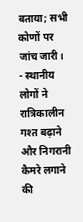बताया; सभी कोणों पर जांच जारी।
- स्थानीय लोगों ने रात्रिकालीन गश्त बढ़ाने और निगरानी कैमरे लगाने की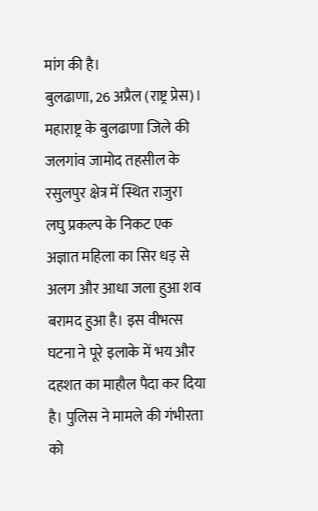मांग की है।
बुलढाणा, 26 अप्रैल (राष्ट्र प्रेस)। महाराष्ट्र के बुलढाणा जिले की जलगांव जामोद तहसील के रसुलपुर क्षेत्र में स्थित राजुरा लघु प्रकल्प के निकट एक अज्ञात महिला का सिर धड़ से अलग और आधा जला हुआ शव बरामद हुआ है। इस वीभत्स घटना ने पूरे इलाके में भय और दहशत का माहौल पैदा कर दिया है। पुलिस ने मामले की गंभीरता को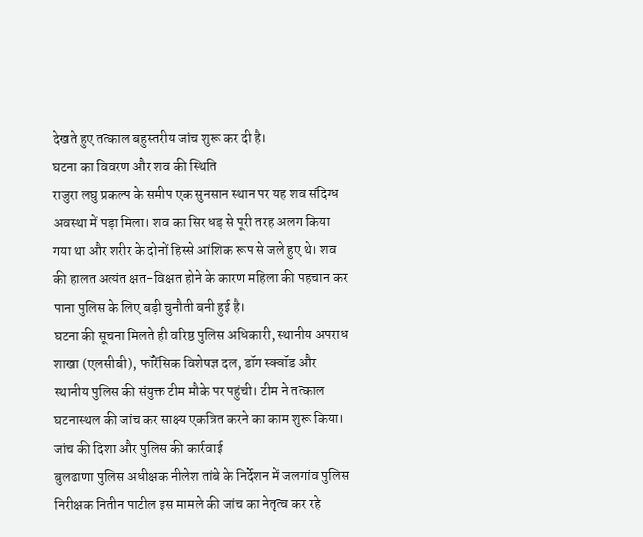देखते हुए तत्काल बहुस्तरीय जांच शुरू कर दी है।
घटना का विवरण और शव की स्थिति
राजुरा लघु प्रकल्प के समीप एक सुनसान स्थान पर यह शव संदिग्ध अवस्था में पड़ा मिला। शव का सिर धड़ से पूरी तरह अलग किया गया था और शरीर के दोनों हिस्से आंशिक रूप से जले हुए थे। शव की हालत अत्यंत क्षत-विक्षत होने के कारण महिला की पहचान कर पाना पुलिस के लिए बड़ी चुनौती बनी हुई है।
घटना की सूचना मिलते ही वरिष्ठ पुलिस अधिकारी, स्थानीय अपराध शाखा (एलसीबी), फॉरेंसिक विशेषज्ञ दल, डॉग स्क्वॉड और स्थानीय पुलिस की संयुक्त टीम मौके पर पहुंची। टीम ने तत्काल घटनास्थल की जांच कर साक्ष्य एकत्रित करने का काम शुरू किया।
जांच की दिशा और पुलिस की कार्रवाई
बुलढाणा पुलिस अधीक्षक नीलेश तांबे के निर्देशन में जलगांव पुलिस निरीक्षक नितीन पाटील इस मामले की जांच का नेतृत्व कर रहे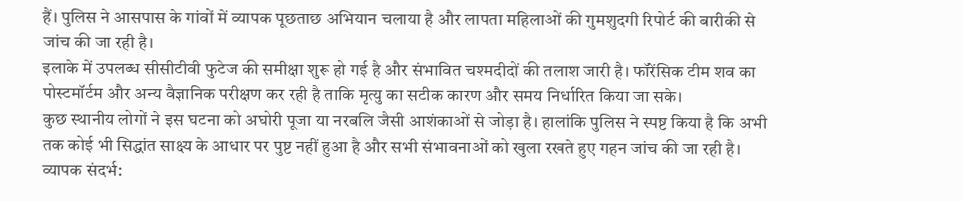हैं। पुलिस ने आसपास के गांवों में व्यापक पूछताछ अभियान चलाया है और लापता महिलाओं की गुमशुदगी रिपोर्ट की बारीकी से जांच की जा रही है।
इलाके में उपलब्ध सीसीटीवी फुटेज की समीक्षा शुरू हो गई है और संभावित चश्मदीदों की तलाश जारी है। फॉरेंसिक टीम शव का पोस्टमॉर्टम और अन्य वैज्ञानिक परीक्षण कर रही है ताकि मृत्यु का सटीक कारण और समय निर्धारित किया जा सके।
कुछ स्थानीय लोगों ने इस घटना को अघोरी पूजा या नरबलि जैसी आशंकाओं से जोड़ा है। हालांकि पुलिस ने स्पष्ट किया है कि अभी तक कोई भी सिद्धांत साक्ष्य के आधार पर पुष्ट नहीं हुआ है और सभी संभावनाओं को खुला रखते हुए गहन जांच की जा रही है।
व्यापक संदर्भ: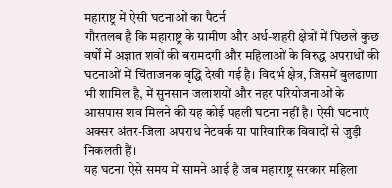महाराष्ट्र में ऐसी घटनाओं का पैटर्न
गौरतलब है कि महाराष्ट्र के ग्रामीण और अर्ध-शहरी क्षेत्रों में पिछले कुछ वर्षों में अज्ञात शवों की बरामदगी और महिलाओं के विरुद्ध अपराधों की घटनाओं में चिंताजनक वृद्धि देखी गई है। विदर्भ क्षेत्र, जिसमें बुलढाणा भी शामिल है, में सुनसान जलाशयों और नहर परियोजनाओं के आसपास शव मिलने की यह कोई पहली घटना नहीं है। ऐसी घटनाएं अक्सर अंतर-जिला अपराध नेटवर्क या पारिवारिक विवादों से जुड़ी निकलती हैं।
यह घटना ऐसे समय में सामने आई है जब महाराष्ट्र सरकार महिला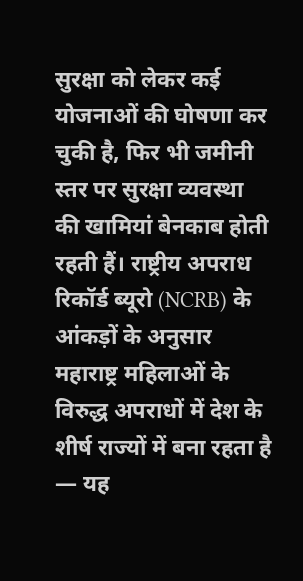सुरक्षा को लेकर कई योजनाओं की घोषणा कर चुकी है, फिर भी जमीनी स्तर पर सुरक्षा व्यवस्था की खामियां बेनकाब होती रहती हैं। राष्ट्रीय अपराध रिकॉर्ड ब्यूरो (NCRB) के आंकड़ों के अनुसार महाराष्ट्र महिलाओं के विरुद्ध अपराधों में देश के शीर्ष राज्यों में बना रहता है — यह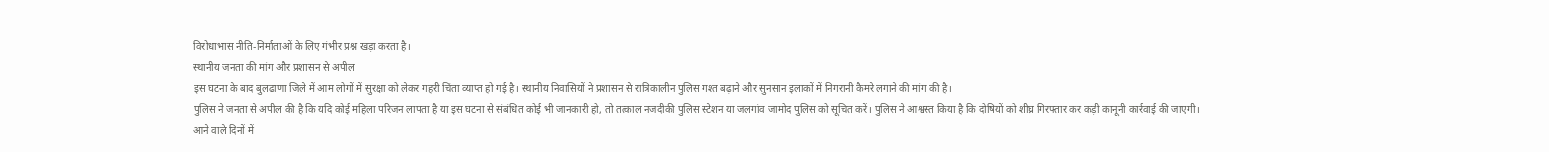विरोधाभास नीति-निर्माताओं के लिए गंभीर प्रश्न खड़ा करता है।
स्थानीय जनता की मांग और प्रशासन से अपील
इस घटना के बाद बुलढाणा जिले में आम लोगों में सुरक्षा को लेकर गहरी चिंता व्याप्त हो गई है। स्थानीय निवासियों ने प्रशासन से रात्रिकालीन पुलिस गश्त बढ़ाने और सुनसान इलाकों में निगरानी कैमरे लगाने की मांग की है।
पुलिस ने जनता से अपील की है कि यदि कोई महिला परिजन लापता है या इस घटना से संबंधित कोई भी जानकारी हो, तो तत्काल नजदीकी पुलिस स्टेशन या जलगांव जामोद पुलिस को सूचित करें। पुलिस ने आश्वस्त किया है कि दोषियों को शीघ्र गिरफ्तार कर कड़ी कानूनी कार्रवाई की जाएगी।
आने वाले दिनों में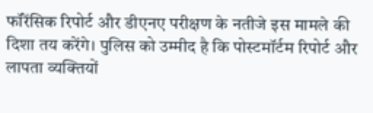फॉरेंसिक रिपोर्ट और डीएनए परीक्षण के नतीजे इस मामले की दिशा तय करेंगे। पुलिस को उम्मीद है कि पोस्टमॉर्टम रिपोर्ट और लापता व्यक्तियों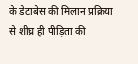के डेटाबेस की मिलान प्रक्रिया से शीघ्र ही पीड़िता की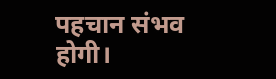पहचान संभव होगी।